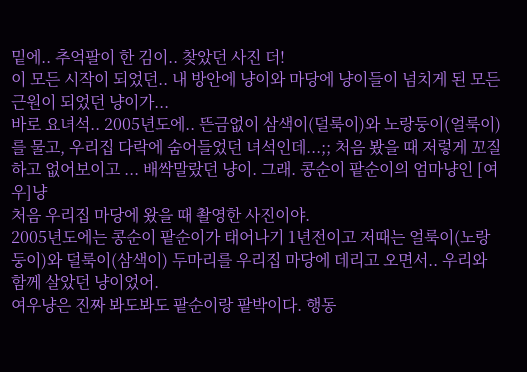밑에.. 추억팔이 한 김이.. 찾았던 사진 더!
이 모든 시작이 되었던.. 내 방안에 냥이와 마당에 냥이들이 넘치게 된 모든 근원이 되었던 냥이가...
바로 요녀석.. 2005년도에.. 뜬금없이 삼색이(덜룩이)와 노랑둥이(얼룩이)를 물고, 우리집 다락에 숨어들었던 녀석인데...;; 처음 봤을 때 저렇게 꼬질하고 없어보이고 ... 배싹말랐던 냥이. 그래. 콩순이 팥순이의 엄마냥인 [여우]냥
처음 우리집 마당에 왔을 때 촬영한 사진이야.
2005년도에는 콩순이 팥순이가 태어나기 1년전이고 저때는 얼룩이(노랑둥이)와 덜룩이(삼색이) 두마리를 우리집 마당에 데리고 오면서.. 우리와 함께 살았던 냥이었어.
여우냥은 진짜 봐도봐도 팥순이랑 팥박이다. 행동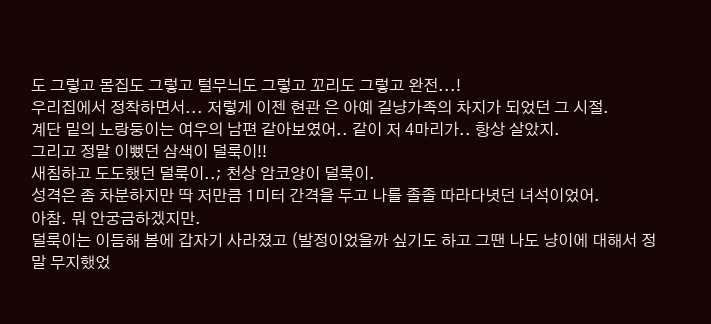도 그렇고 몸집도 그렇고 털무늬도 그렇고 꼬리도 그렇고 완전...!
우리집에서 정착하면서... 저렇게 이젠 현관 은 아예 길냥가족의 차지가 되었던 그 시절.
계단 밑의 노랑둥이는 여우의 남편 같아보였어.. 같이 저 4마리가.. 항상 살았지.
그리고 정말 이뻤던 삼색이 덜룩이!!
새침하고 도도했던 덜룩이..; 천상 암코양이 덜룩이.
성격은 좀 차분하지만 딱 저만큼 1미터 간격을 두고 나를 졸졸 따라다녓던 녀석이었어.
아참. 뭐 안궁금하겠지만.
덜룩이는 이듬해 봄에 갑자기 사라졌고 (발정이었을까 싶기도 하고 그땐 나도 냥이에 대해서 정말 무지했었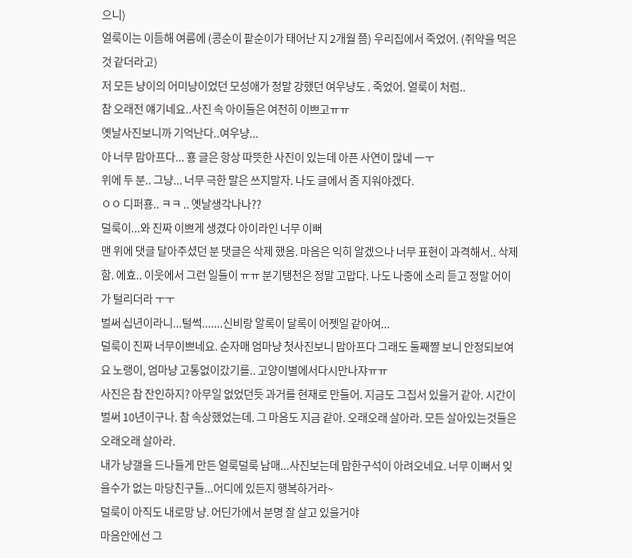으니)
얼룩이는 이듬해 여름에 (콩순이 팥순이가 태어난 지 2개월 쯤) 우리집에서 죽었어. (쥐약을 먹은 것 같더라고)
저 모든 냥이의 어미냥이었던 모성애가 정말 강했던 여우냥도 . 죽었어. 얼룩이 처럼..
참 오래전 얘기네요..사진 속 아이들은 여전히 이쁘고ㅠㅠ
옛날사진보니까 기억난다..여우냥...
아 너무 맘아프다... 횽 글은 항상 따뜻한 사진이 있는데 아픈 사연이 많네 ㅡㅜ
위에 두 분.. 그냥... 너무 극한 말은 쓰지말자. 나도 글에서 좀 지워야겠다.
ㅇㅇ 디퍼횽.. ㅋㅋ .. 옛날생각나나??
덜룩이...와 진짜 이쁘게 생겼다 아이라인 너무 이뻐
맨 위에 댓글 달아주셨던 분 댓글은 삭제 했음. 마음은 익히 알겠으나 너무 표현이 과격해서.. 삭제함. 에효.. 이웃에서 그런 일들이 ㅠㅠ 분기탱천은 정말 고맙다. 나도 나중에 소리 듣고 정말 어이가 털리더라 ㅜㅜ
벌써 십년이라니...털썩.......신비랑 알록이 달록이 어젯일 같아여...
덜룩이 진짜 너무이쁘네요. 순자매 엄마냥 첫사진보니 맘아프다 그래도 둘째쨜 보니 안정되보여요 노랭이, 엄마냥 고통없이갔기를.. 고양이별에서다시만나쟈ㅠㅠ
사진은 참 잔인하지? 아무일 없었던듯 과거를 현재로 만들어. 지금도 그집서 있을거 같아. 시간이 벌써 10년이구나. 참 속상했었는데. 그 마음도 지금 같아. 오래오래 살아라. 모든 살아있는것들은 오래오래 살아라.
내가 냥갤을 드나들게 만든 얼룩덜룩 남매...사진보는데 맘한구석이 아려오네요. 너무 이뻐서 잊을수가 없는 마당친구들...어디에 있든지 행복하거라~
덜룩이 아직도 내로망 냥. 어딘가에서 분명 잘 살고 있을거야
마음안에선 그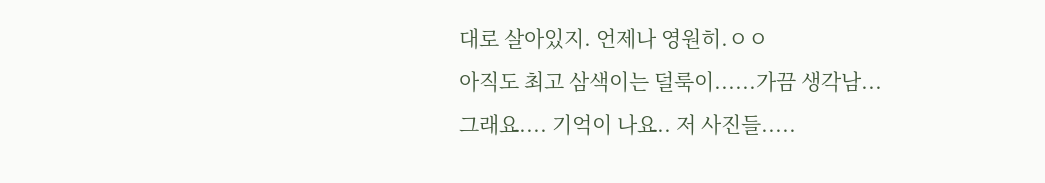대로 살아있지. 언제나 영원히.ㅇㅇ
아직도 최고 삼색이는 덜룩이......가끔 생각남...
그래요.... 기억이 나요.. 저 사진들.....